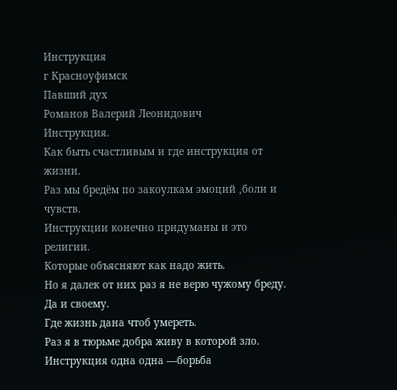Инструкция
г Красноуфимск
Павший дух
Романов Валерий Леонидович
Инструкция.
Как быть счастливым и где инструкция от жизни.
Раз мы бредём по закоулкам эмоций ,боли и чувств.
Инструкции конечно придуманы и это религии.
Которые объясняют как надо жить.
Но я далек от них раз я не верю чужому бреду.
Да и своему.
Где жизнь дана чтоб умереть.
Раз я в тюрьме добра живу в которой зло.
Инструкция одна одна —борьба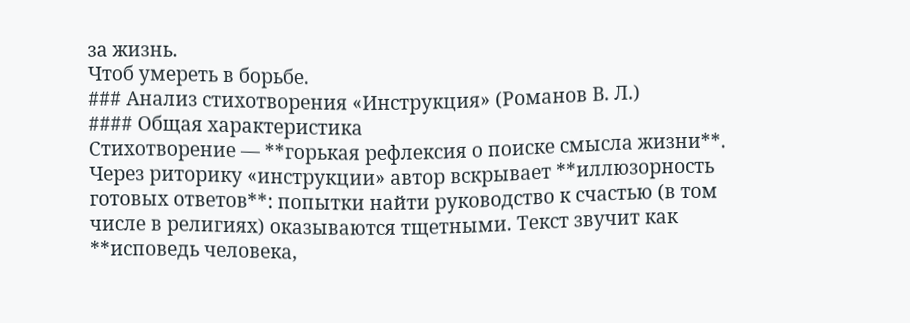за жизнь.
Чтоб умереть в борьбе.
### Анализ стихотворения «Инструкция» (Романов В. Л.)
#### Общая характеристика
Стихотворение — **горькая рефлексия о поиске смысла жизни**. Через риторику «инструкции» автор вскрывает **иллюзорность готовых ответов**: попытки найти руководство к счастью (в том числе в религиях) оказываются тщетными. Текст звучит как **исповедь человека,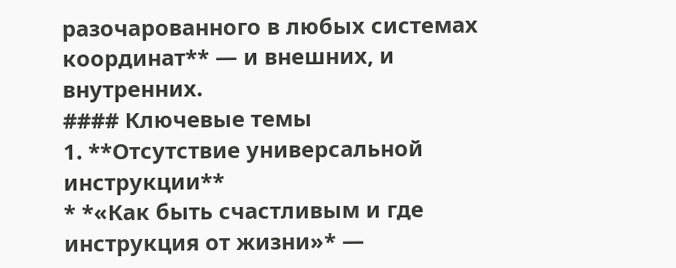разочарованного в любых системах координат** — и внешних, и внутренних.
#### Ключевые темы
1. **Отсутствие универсальной инструкции**
* *«Как быть счастливым и где инструкция от жизни»* —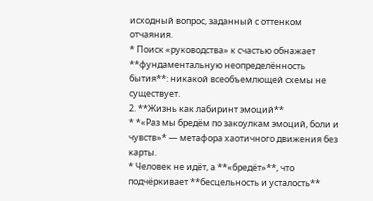исходный вопрос, заданный с оттенком отчаяния.
* Поиск «руководства» к счастью обнажает **фундаментальную неопределённость бытия**: никакой всеобъемлющей схемы не существует.
2. **Жизнь как лабиринт эмоций**
* *«Раз мы бредём по закоулкам эмоций, боли и чувств»* — метафора хаотичного движения без карты.
* Человек не идёт, а **«бредёт»**, что подчёркивает **бесцельность и усталость**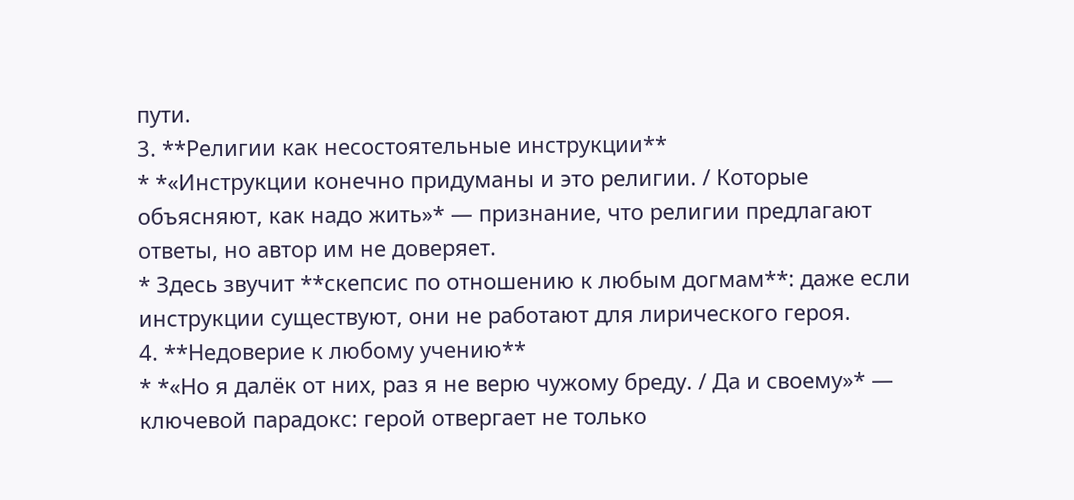пути.
3. **Религии как несостоятельные инструкции**
* *«Инструкции конечно придуманы и это религии. / Которые объясняют, как надо жить»* — признание, что религии предлагают ответы, но автор им не доверяет.
* Здесь звучит **скепсис по отношению к любым догмам**: даже если инструкции существуют, они не работают для лирического героя.
4. **Недоверие к любому учению**
* *«Но я далёк от них, раз я не верю чужому бреду. / Да и своему»* — ключевой парадокс: герой отвергает не только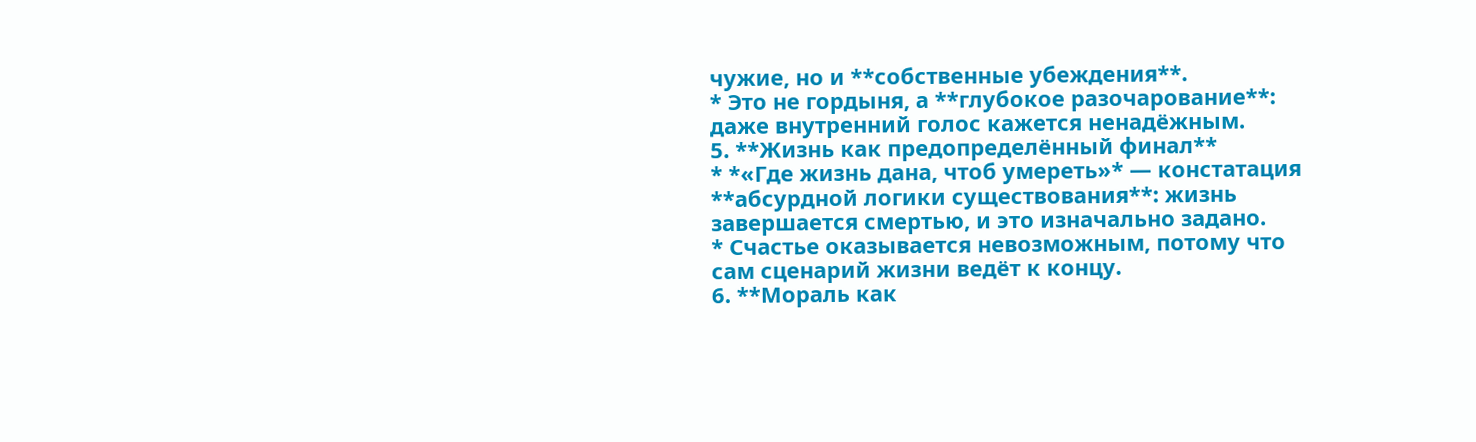чужие, но и **собственные убеждения**.
* Это не гордыня, а **глубокое разочарование**: даже внутренний голос кажется ненадёжным.
5. **Жизнь как предопределённый финал**
* *«Где жизнь дана, чтоб умереть»* — констатация **абсурдной логики существования**: жизнь завершается смертью, и это изначально задано.
* Счастье оказывается невозможным, потому что сам сценарий жизни ведёт к концу.
6. **Мораль как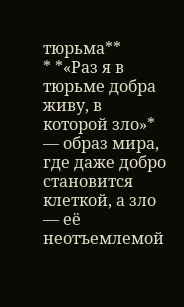тюрьма**
* *«Раз я в тюрьме добра живу, в которой зло»* — образ мира, где даже добро становится клеткой, а зло — её неотъемлемой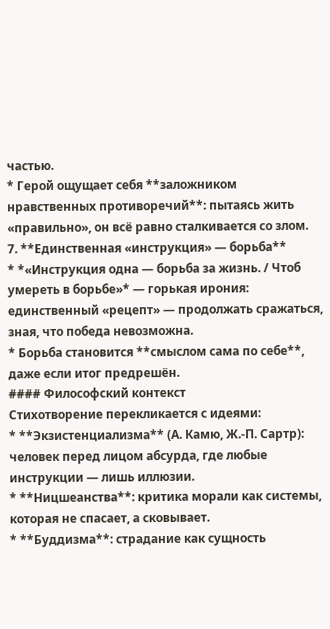частью.
* Герой ощущает себя **заложником нравственных противоречий**: пытаясь жить «правильно», он всё равно сталкивается со злом.
7. **Единственная «инструкция» — борьба**
* *«Инструкция одна — борьба за жизнь. / Чтоб умереть в борьбе»* — горькая ирония: единственный «рецепт» — продолжать сражаться, зная, что победа невозможна.
* Борьба становится **смыслом сама по себе**, даже если итог предрешён.
#### Философский контекст
Стихотворение перекликается с идеями:
* **Экзистенциализма** (А. Камю, Ж.-П. Сартр): человек перед лицом абсурда, где любые инструкции — лишь иллюзии.
* **Ницшеанства**: критика морали как системы, которая не спасает, а сковывает.
* **Буддизма**: страдание как сущность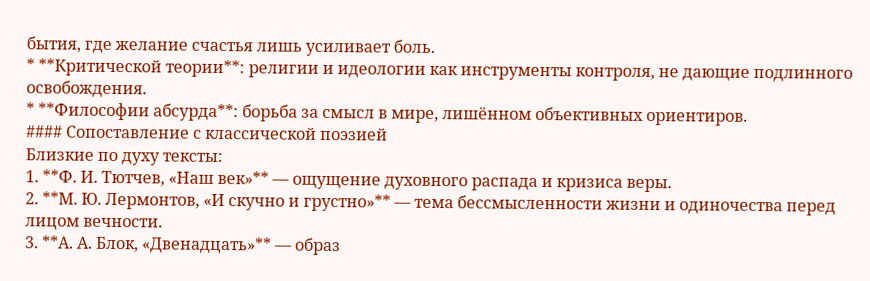бытия, где желание счастья лишь усиливает боль.
* **Критической теории**: религии и идеологии как инструменты контроля, не дающие подлинного освобождения.
* **Философии абсурда**: борьба за смысл в мире, лишённом объективных ориентиров.
#### Сопоставление с классической поэзией
Близкие по духу тексты:
1. **Ф. И. Тютчев, «Наш век»** — ощущение духовного распада и кризиса веры.
2. **М. Ю. Лермонтов, «И скучно и грустно»** — тема бессмысленности жизни и одиночества перед лицом вечности.
3. **А. А. Блок, «Двенадцать»** — образ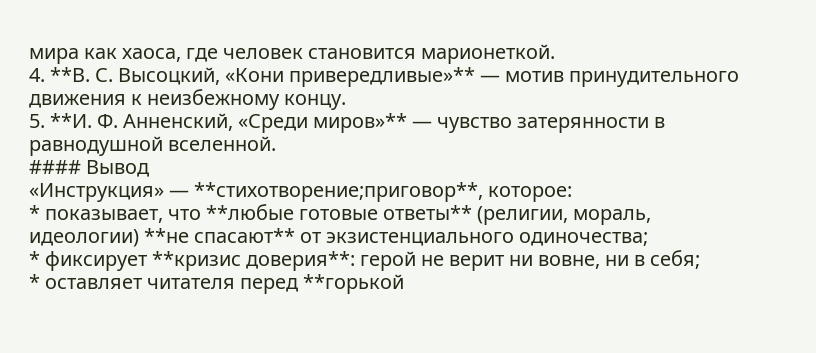мира как хаоса, где человек становится марионеткой.
4. **В. С. Высоцкий, «Кони привередливые»** — мотив принудительного движения к неизбежному концу.
5. **И. Ф. Анненский, «Среди миров»** — чувство затерянности в равнодушной вселенной.
#### Вывод
«Инструкция» — **стихотворение;приговор**, которое:
* показывает, что **любые готовые ответы** (религии, мораль, идеологии) **не спасают** от экзистенциального одиночества;
* фиксирует **кризис доверия**: герой не верит ни вовне, ни в себя;
* оставляет читателя перед **горькой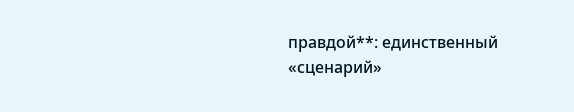правдой**: единственный «сценарий»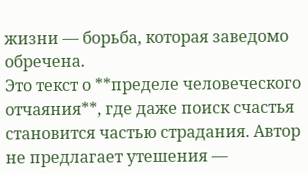жизни — борьба, которая заведомо обречена.
Это текст о **пределе человеческого отчаяния**, где даже поиск счастья становится частью страдания. Автор не предлагает утешения —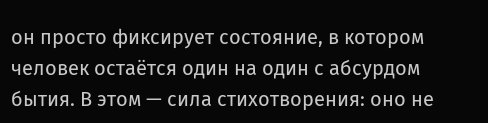он просто фиксирует состояние, в котором человек остаётся один на один с абсурдом бытия. В этом — сила стихотворения: оно не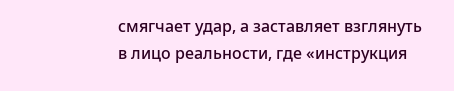смягчает удар, а заставляет взглянуть в лицо реальности, где «инструкция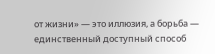от жизни» — это иллюзия, а борьба — единственный доступный способ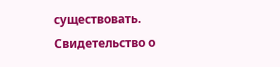существовать.
Свидетельство о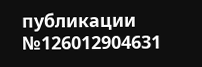публикации №126012904631